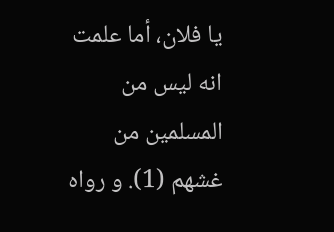يا فلان، أما علمت انه ليس من المسلمين من غشهم (1). و رواه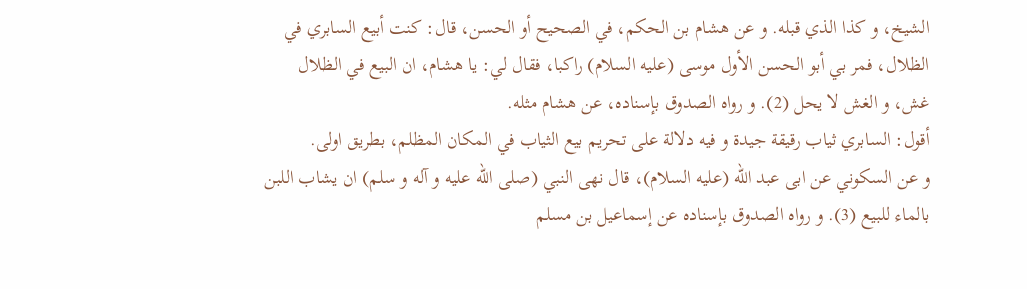الشيخ، و كذا الذي قبله. و عن هشام بن الحكم، في الصحيح أو الحسن، قال: كنت أبيع السابري في الظلال، فمر بي أبو الحسن الأول موسى (عليه السلام) راكبا، فقال لي: يا هشام، ان البيع في الظلال غش، و الغش لا يحل (2). و رواه الصدوق بإسناده، عن هشام مثله.
أقول: السابري ثياب رقيقة جيدة و فيه دلالة على تحريم بيع الثياب في المكان المظلم، بطريق اولى.
و عن السكوني عن ابى عبد الله (عليه السلام)، قال نهى النبي (صلى الله عليه و آله و سلم) ان يشاب اللبن بالماء للبيع (3). و رواه الصدوق بإسناده عن إسماعيل بن مسلم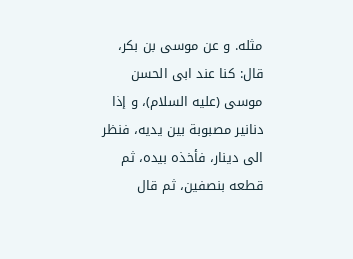مثله. و عن موسى بن بكر، قال: كنا عند ابى الحسن موسى (عليه السلام)، و إذا دنانير مصبوبة بين يديه، فنظر الى دينار، فأخذه بيده، ثم قطعه بنصفين، ثم قال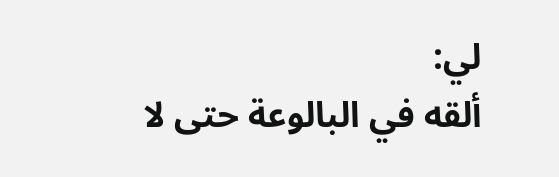لي:
ألقه في البالوعة حتى لا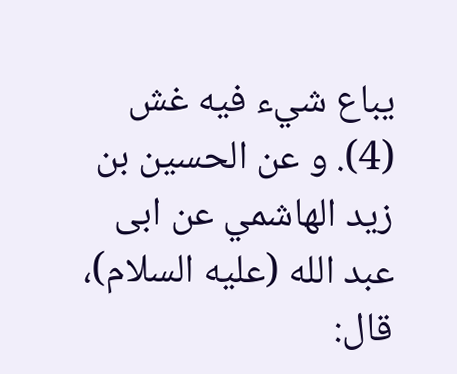يباع شيء فيه غش (4). و عن الحسين بن زيد الهاشمي عن ابى عبد الله (عليه السلام)، قال: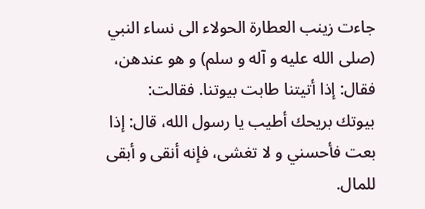جاءت زينب العطارة الحولاء الى نساء النبي (صلى الله عليه و آله و سلم) و هو عندهن، فقال: إذا أتيتنا طابت بيوتنا. فقالت:
بيوتك بريحك أطيب يا رسول الله، قال: إذا بعت فأحسني و لا تغشى، فإنه أنقى و أبقى للمال.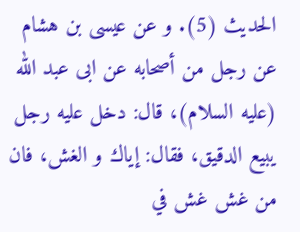الحديث (5). و عن عيسى بن هشام عن رجل من أصحابه عن ابى عبد الله (عليه السلام)، قال: دخل عليه رجل يبيع الدقيق، فقال: إياك و الغش، فان من غش غش في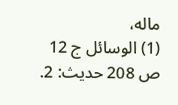ماله،
(1) الوسائل ج 12 ص 208 حديث: 2.